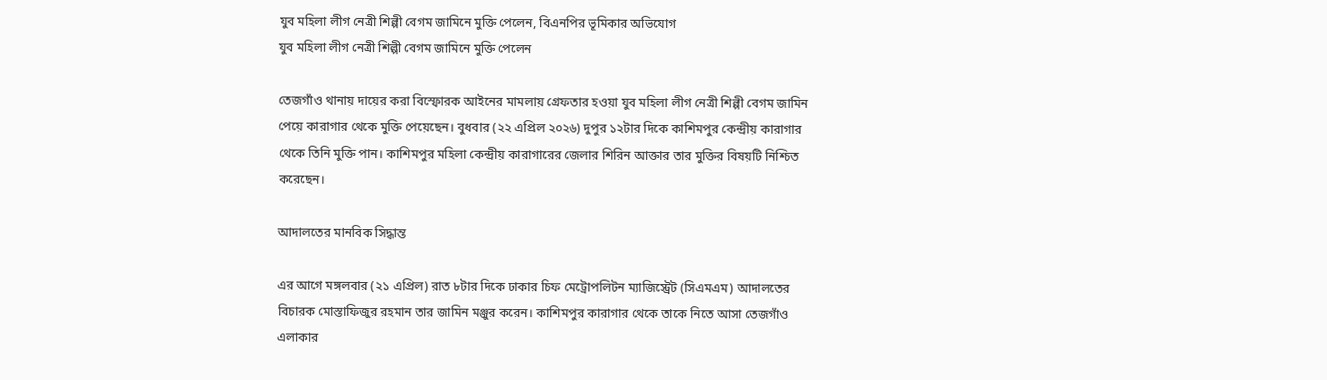যুব মহিলা লীগ নেত্রী শিল্পী বেগম জামিনে মুক্তি পেলেন, বিএনপির ভূমিকার অভিযোগ
যুব মহিলা লীগ নেত্রী শিল্পী বেগম জামিনে মুক্তি পেলেন

তেজগাঁও থানায় দায়ের করা বিস্ফোরক আইনের মামলায় গ্রেফতার হওয়া যুব মহিলা লীগ নেত্রী শিল্পী বেগম জামিন পেয়ে কারাগার থেকে মুক্তি পেয়েছেন। বুধবার (২২ এপ্রিল ২০২৬) দুপুর ১২টার দিকে কাশিমপুর কেন্দ্রীয় কারাগার থেকে তিনি মুক্তি পান। কাশিমপুর মহিলা কেন্দ্রীয় কারাগারের জেলার শিরিন আক্তার তার মুক্তির বিষয়টি নিশ্চিত করেছেন।

আদালতের মানবিক সিদ্ধান্ত

এর আগে মঙ্গলবার (২১ এপ্রিল) রাত ৮টার দিকে ঢাকার চিফ মেট্রোপলিটন ম্যাজিস্ট্রেট (সিএমএম) আদালতের বিচারক মোস্তাফিজুর রহমান তার জামিন মঞ্জুর করেন। কাশিমপুর কারাগার থেকে তাকে নিতে আসা তেজগাঁও এলাকার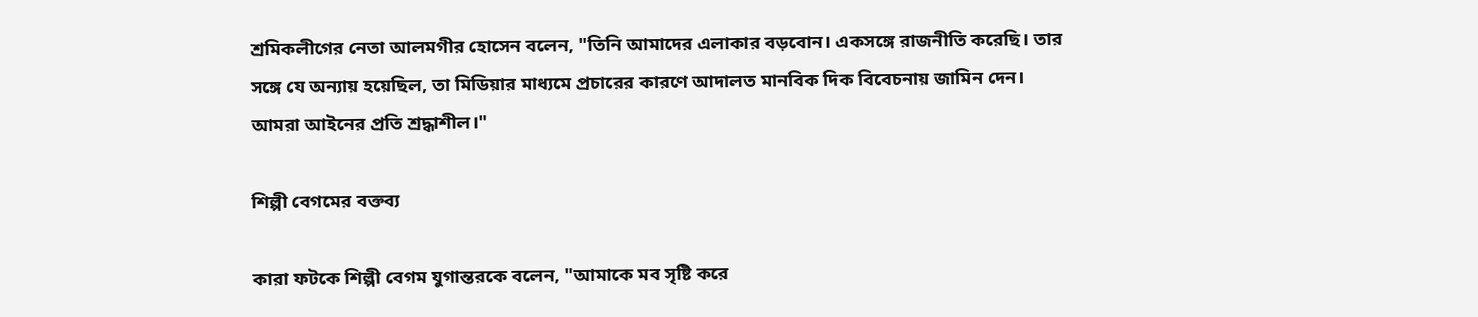শ্রমিকলীগের নেতা আলমগীর হোসেন বলেন, "তিনি আমাদের এলাকার বড়বোন। একসঙ্গে রাজনীতি করেছি। তার সঙ্গে যে অন্যায় হয়েছিল, তা মিডিয়ার মাধ্যমে প্রচারের কারণে আদালত মানবিক দিক বিবেচনায় জামিন দেন। আমরা আইনের প্রতি শ্রদ্ধাশীল।"

শিল্পী বেগমের বক্তব্য

কারা ফটকে শিল্পী বেগম যুগান্তরকে বলেন, "আমাকে মব সৃষ্টি করে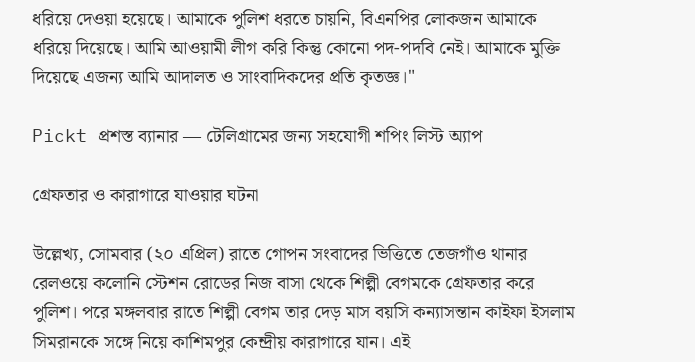ধরিয়ে দেওয়া হয়েছে। আমাকে পুলিশ ধরতে চায়নি, বিএনপির লোকজন আমাকে ধরিয়ে দিয়েছে। আমি আওয়ামী লীগ করি কিন্তু কোনো পদ-পদবি নেই। আমাকে মুক্তি দিয়েছে এজন্য আমি আদালত ও সাংবাদিকদের প্রতি কৃতজ্ঞ।"

Pickt প্রশস্ত ব্যানার — টেলিগ্রামের জন্য সহযোগী শপিং লিস্ট অ্যাপ

গ্রেফতার ও কারাগারে যাওয়ার ঘটনা

উল্লেখ্য, সোমবার (২০ এপ্রিল) রাতে গোপন সংবাদের ভিত্তিতে তেজগাঁও থানার রেলওয়ে কলোনি স্টেশন রোডের নিজ বাসা থেকে শিল্পী বেগমকে গ্রেফতার করে পুলিশ। পরে মঙ্গলবার রাতে শিল্পী বেগম তার দেড় মাস বয়সি কন্যাসন্তান কাইফা ইসলাম সিমরানকে সঙ্গে নিয়ে কাশিমপুর কেন্দ্রীয় কারাগারে যান। এই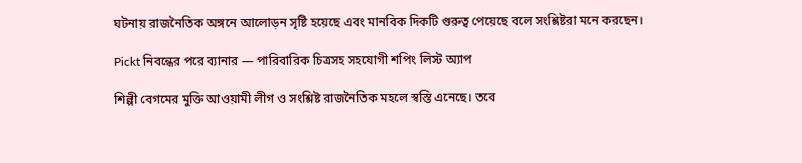ঘটনায় রাজনৈতিক অঙ্গনে আলোড়ন সৃষ্টি হয়েছে এবং মানবিক দিকটি গুরুত্ব পেয়েছে বলে সংশ্লিষ্টরা মনে করছেন।

Pickt নিবন্ধের পরে ব্যানার — পারিবারিক চিত্রসহ সহযোগী শপিং লিস্ট অ্যাপ

শিল্পী বেগমের মুক্তি আওয়ামী লীগ ও সংশ্লিষ্ট রাজনৈতিক মহলে স্বস্তি এনেছে। তবে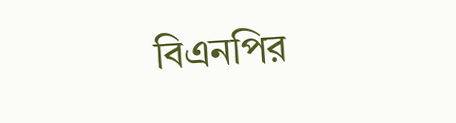বিএনপির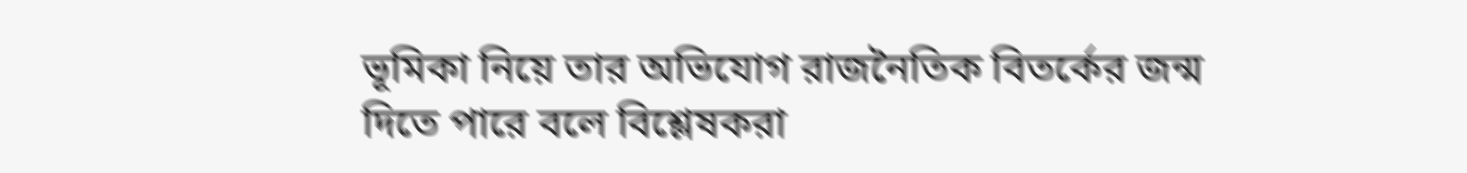ভূমিকা নিয়ে তার অভিযোগ রাজনৈতিক বিতর্কের জন্ম দিতে পারে বলে বিশ্লেষকরা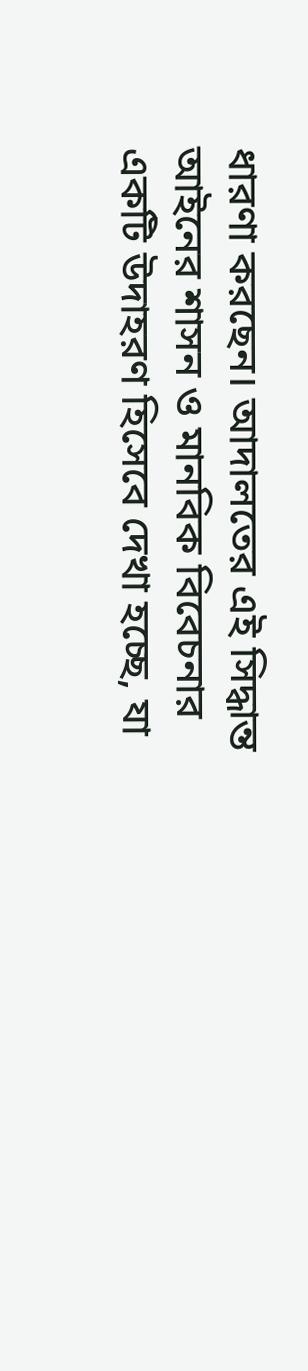ধারণা করছেন। আদালতের এই সিদ্ধান্ত আইনের শাসন ও মানবিক বিবেচনার একটি উদাহরণ হিসেবে দেখা হচ্ছে, যা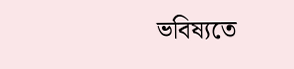ভবিষ্যতে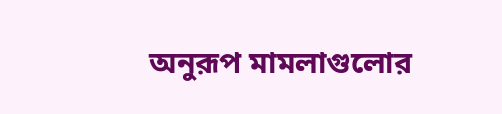অনুরূপ মামলাগুলোর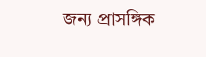জন্য প্রাসঙ্গিক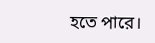হতে পারে।